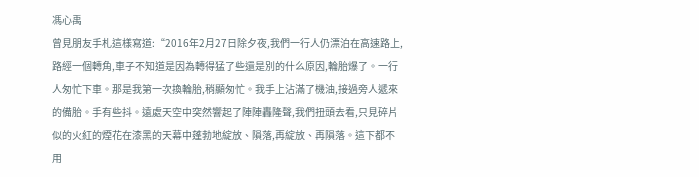馮心禹
曾見朋友手札這樣寫道:“2016年2月27日除夕夜,我們一行人仍漂泊在高速路上,路經一個轉角,車子不知道是因為轉得猛了些還是別的什么原因,輪胎爆了。一行人匆忙下車。那是我第一次換輪胎,稍顯匆忙。我手上沾滿了機油,接過旁人遞來的備胎。手有些抖。遠處天空中突然響起了陣陣轟隆聲,我們扭頭去看,只見碎片似的火紅的煙花在漆黑的天幕中蓬勃地綻放、隕落,再綻放、再隕落。這下都不用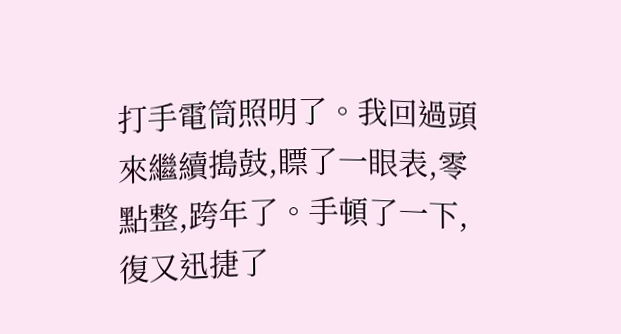打手電筒照明了。我回過頭來繼續搗鼓,瞟了一眼表,零點整,跨年了。手頓了一下,復又迅捷了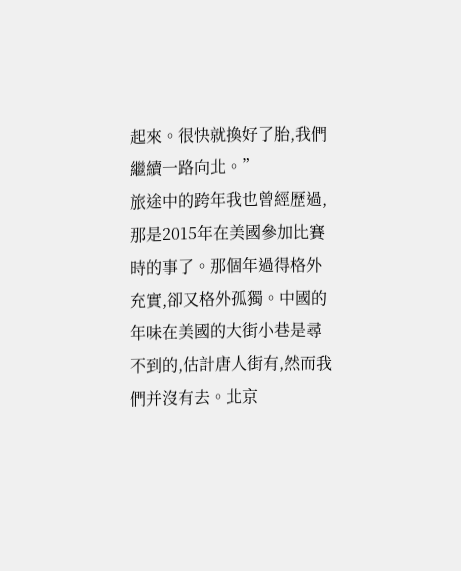起來。很快就換好了胎,我們繼續一路向北。”
旅途中的跨年我也曾經歷過,那是2015年在美國參加比賽時的事了。那個年過得格外充實,卻又格外孤獨。中國的年味在美國的大街小巷是尋不到的,估計唐人街有,然而我們并沒有去。北京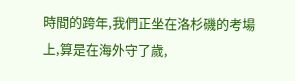時間的跨年,我們正坐在洛杉磯的考場上,算是在海外守了歲,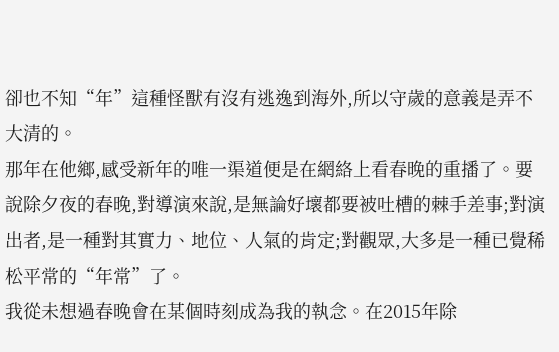卻也不知“年”這種怪獸有沒有逃逸到海外,所以守歲的意義是弄不大清的。
那年在他鄉,感受新年的唯一渠道便是在網絡上看春晚的重播了。要說除夕夜的春晚,對導演來說,是無論好壞都要被吐槽的棘手差事;對演出者,是一種對其實力、地位、人氣的肯定;對觀眾,大多是一種已覺稀松平常的“年常”了。
我從未想過春晚會在某個時刻成為我的執念。在2015年除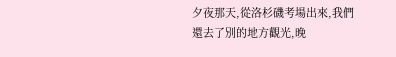夕夜那天,從洛杉磯考場出來,我們還去了別的地方觀光,晚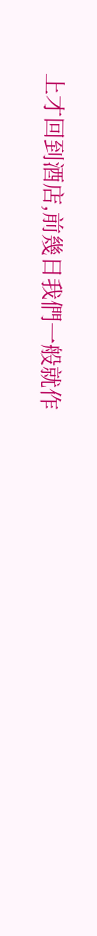上才回到酒店,前幾日我們一般就作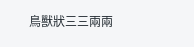鳥獸狀三三兩兩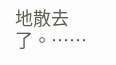地散去了。……